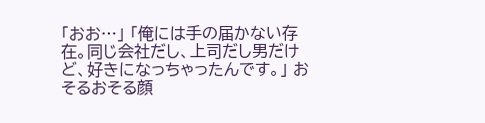「おお…」 「俺には手の届かない存在。同じ会社だし、上司だし男だけど、好きになっちゃったんです。」 おそるおそる顔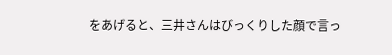をあげると、三井さんはびっくりした顔で言っ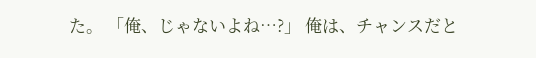た。 「俺、じゃないよね…?」 俺は、チャンスだと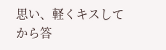思い、軽くキスしてから答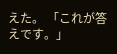えた。 「これが答えです。」